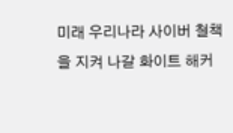미래 우리나라 사이버 철책을 지켜 나갈 화이트 해커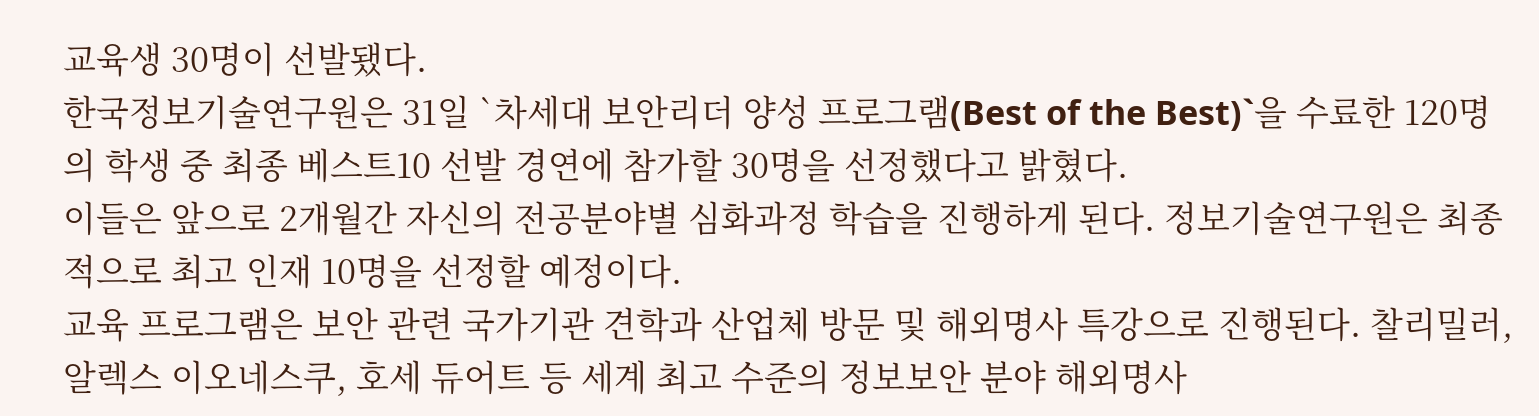교육생 30명이 선발됐다.
한국정보기술연구원은 31일 `차세대 보안리더 양성 프로그램(Best of the Best)`을 수료한 120명의 학생 중 최종 베스트10 선발 경연에 참가할 30명을 선정했다고 밝혔다.
이들은 앞으로 2개월간 자신의 전공분야별 심화과정 학습을 진행하게 된다. 정보기술연구원은 최종적으로 최고 인재 10명을 선정할 예정이다.
교육 프로그램은 보안 관련 국가기관 견학과 산업체 방문 및 해외명사 특강으로 진행된다. 찰리밀러, 알렉스 이오네스쿠, 호세 듀어트 등 세계 최고 수준의 정보보안 분야 해외명사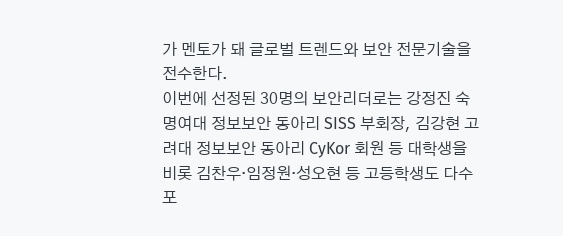가 멘토가 돼 글로벌 트렌드와 보안 전문기술을 전수한다.
이번에 선정된 30명의 보안리더로는 강정진 숙명여대 정보보안 동아리 SISS 부회장, 김강현 고려대 정보보안 동아리 CyKor 회원 등 대학생을 비롯 김찬우·임정원·성오현 등 고등학생도 다수 포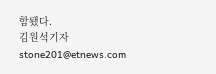함됐다.
김원석기자 stone201@etnews.com